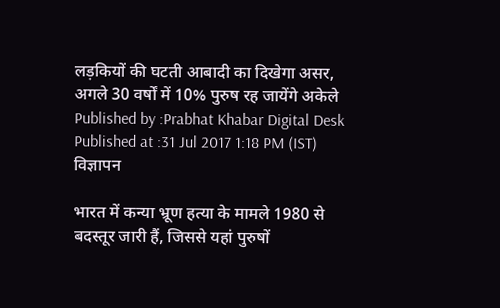लड़कियों की घटती आबादी का दिखेगा असर, अगले 30 वर्षों में 10% पुरुष रह जायेंगे अकेले
Published by :Prabhat Khabar Digital Desk
Published at :31 Jul 2017 1:18 PM (IST)
विज्ञापन

भारत में कन्या भ्रूण हत्या के मामले 1980 से बदस्तूर जारी हैं, जिससे यहां पुरुषों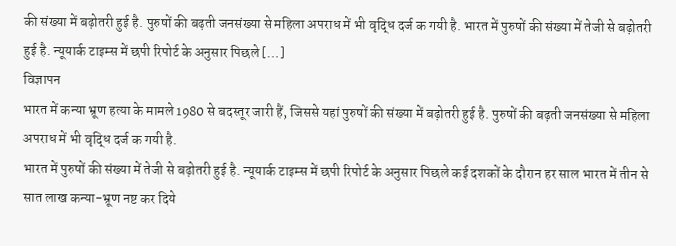की संख्या में बढ़ोतरी हुई है. पुरुषों की बढ़ती जनसंख्या से महिला अपराध में भी वृद्धि दर्ज क गयी है. भारत में पुरुषों की संख्या में तेजी से बढ़ोतरी हुई है. न्यूयार्क टाइम्स में छपी रिपोर्ट के अनुसार पिछले […]
विज्ञापन
भारत में कन्या भ्रूण हत्या के मामले 1980 से बदस्तूर जारी हैं, जिससे यहां पुरुषों की संख्या में बढ़ोतरी हुई है. पुरुषों की बढ़ती जनसंख्या से महिला अपराध में भी वृद्धि दर्ज क गयी है.
भारत में पुरुषों की संख्या में तेजी से बढ़ोतरी हुई है. न्यूयार्क टाइम्स में छपी रिपोर्ट के अनुसार पिछले कई दशकों के दौरान हर साल भारत में तीन से सात लाख कन्या-भ्रूण नष्ट कर दिये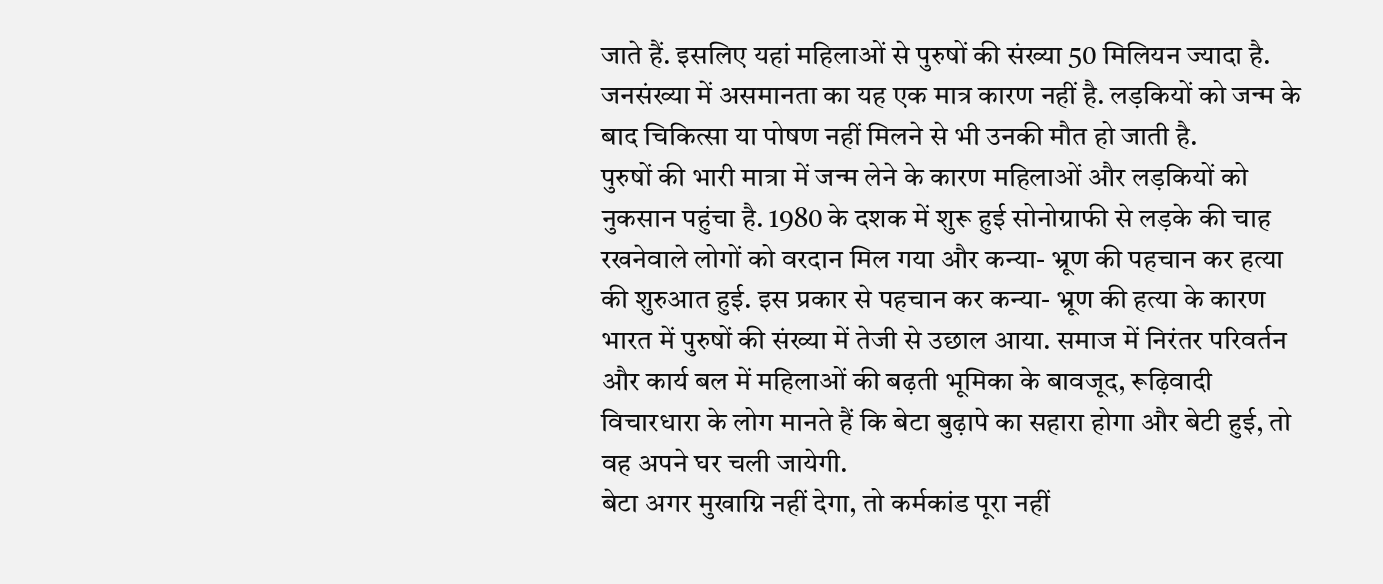जाते हैं. इसलिए यहां महिलाओं से पुरुषों की संख्या 50 मिलियन ज्यादा है. जनसंख्या में असमानता का यह एक मात्र कारण नहीं है. लड़कियों को जन्म के बाद चिकित्सा या पोषण नहीं मिलने से भी उनकी मौत हो जाती है.
पुरुषों की भारी मात्रा में जन्म लेने के कारण महिलाओं और लड़कियों को नुकसान पहुंचा है. 1980 के दशक में शुरू हुई सोनोग्राफी से लड़के की चाह रखनेवाले लोगों को वरदान मिल गया और कन्या- भ्रूण की पहचान कर हत्या की शुरुआत हुई. इस प्रकार से पहचान कर कन्या- भ्रूण की हत्या के कारण भारत में पुरुषों की संख्या में तेजी से उछाल आया. समाज में निरंतर परिवर्तन और कार्य बल में महिलाओं की बढ़ती भूमिका के बावजूद, रूढ़िवादी विचारधारा के लोग मानते हैं कि बेटा बुढ़ापे का सहारा होगा और बेटी हुई, तो वह अपने घर चली जायेगी.
बेटा अगर मुखाग्नि नहीं देगा, तो कर्मकांड पूरा नहीं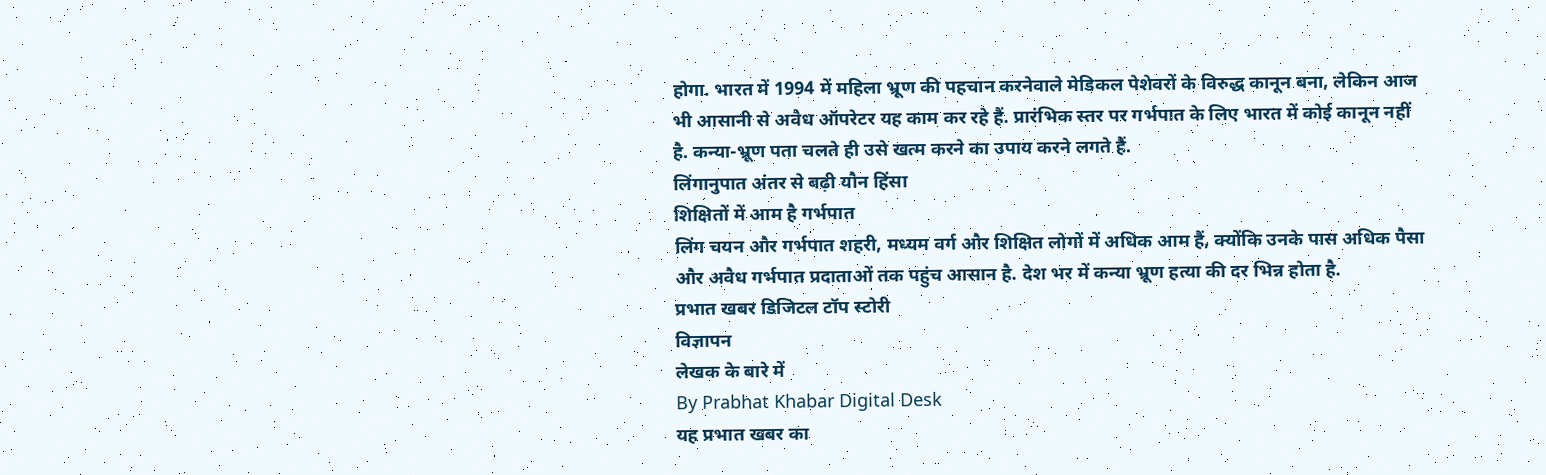होगा. भारत में 1994 में महिला भ्रूण की पहचान करनेवाले मेडिकल पेशेवरों के विरुद्ध कानून बना, लेकिन आज भी आसानी से अवैध ऑपरेटर यह काम कर रहे हैं. प्रारंभिक स्तर पर गर्भपात के लिए भारत में कोई कानून नहीं है. कन्या-भ्रूण पता चलते ही उसे खत्म करने का उपाय करने लगते हैं.
लिंगानुपात अंतर से बढ़ी यौन हिंसा
शिक्षितों में आम है गर्भपात
लिंग चयन और गर्भपात शहरी, मध्यम वर्ग और शिक्षित लोगों में अधिक आम हैं, क्योंकि उनके पास अधिक पैसा और अवैध गर्भपात प्रदाताओं तक पहुंच आसान है. देश भर में कन्या भ्रूण हत्या की दर भिन्न होता है.
प्रभात खबर डिजिटल टॉप स्टोरी
विज्ञापन
लेखक के बारे में
By Prabhat Khabar Digital Desk
यह प्रभात खबर का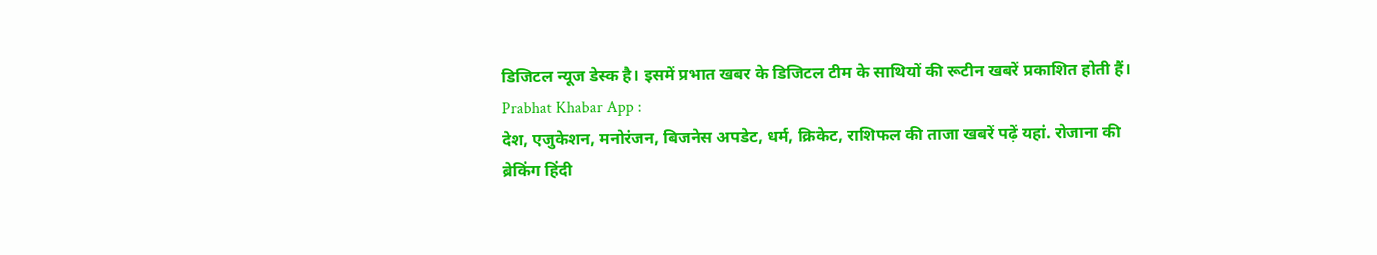डिजिटल न्यूज डेस्क है। इसमें प्रभात खबर के डिजिटल टीम के साथियों की रूटीन खबरें प्रकाशित होती हैं।
Prabhat Khabar App :
देश, एजुकेशन, मनोरंजन, बिजनेस अपडेट, धर्म, क्रिकेट, राशिफल की ताजा खबरें पढ़ें यहां. रोजाना की ब्रेकिंग हिंदी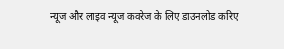न्यूज और लाइव न्यूज कवरेज के लिए डाउनलोड करिए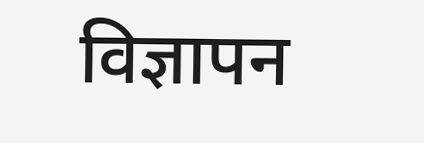विज्ञापन